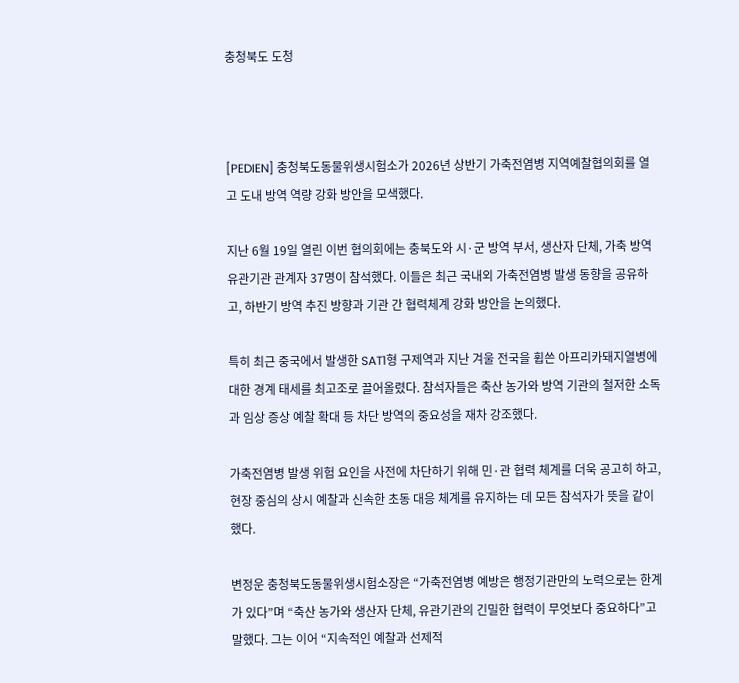충청북도 도청



[PEDIEN] 충청북도동물위생시험소가 2026년 상반기 가축전염병 지역예찰협의회를 열고 도내 방역 역량 강화 방안을 모색했다.

지난 6월 19일 열린 이번 협의회에는 충북도와 시·군 방역 부서, 생산자 단체, 가축 방역 유관기관 관계자 37명이 참석했다. 이들은 최근 국내외 가축전염병 발생 동향을 공유하고, 하반기 방역 추진 방향과 기관 간 협력체계 강화 방안을 논의했다.

특히 최근 중국에서 발생한 SAT1형 구제역과 지난 겨울 전국을 휩쓴 아프리카돼지열병에 대한 경계 태세를 최고조로 끌어올렸다. 참석자들은 축산 농가와 방역 기관의 철저한 소독과 임상 증상 예찰 확대 등 차단 방역의 중요성을 재차 강조했다.

가축전염병 발생 위험 요인을 사전에 차단하기 위해 민·관 협력 체계를 더욱 공고히 하고, 현장 중심의 상시 예찰과 신속한 초동 대응 체계를 유지하는 데 모든 참석자가 뜻을 같이했다.

변정운 충청북도동물위생시험소장은 “가축전염병 예방은 행정기관만의 노력으로는 한계가 있다”며 “축산 농가와 생산자 단체, 유관기관의 긴밀한 협력이 무엇보다 중요하다”고 말했다. 그는 이어 “지속적인 예찰과 선제적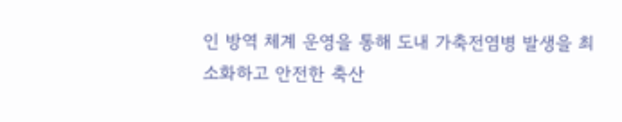인 방역 체계 운영을 통해 도내 가축전염병 발생을 최소화하고 안전한 축산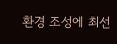환경 조성에 최선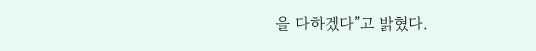을 다하겠다”고 밝혔다.